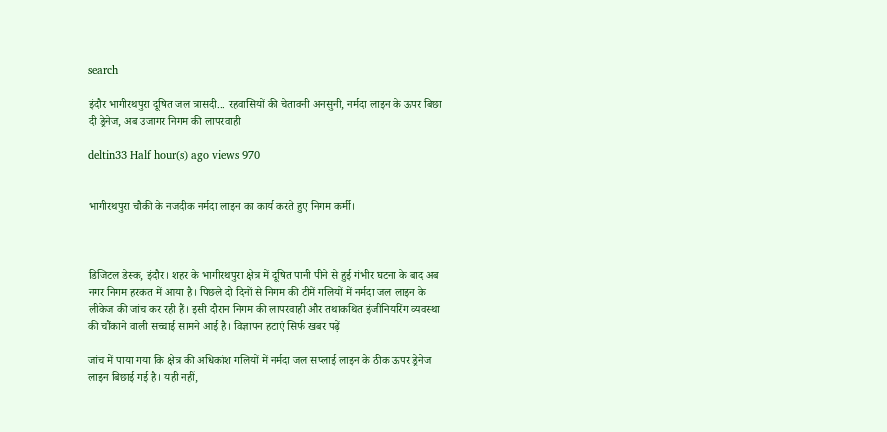search

इंदौर भागीरथपुरा दूषित जल त्रासदी... रहवासियों की चेतावनी अनसुनी, नर्मदा लाइन के ऊपर बिछा दी ड्रेनेज, अब उजागर निगम की लापरवाही

deltin33 Half hour(s) ago views 970


भागीरथपुरा चौकी के नजदीक नर्मदा लाइन का कार्य करते हुए निगम कर्मी।



डिजिटल डेस्क, इंदौर। शहर के भागीरथपुरा क्षेत्र में दूषित पानी पीने से हुई गंभीर घटना के बाद अब नगर निगम हरकत में आया है। पिछले दो दिनों से निगम की टीमें गलियों में नर्मदा जल लाइन के लीकेज की जांच कर रही हैं। इसी दौरान निगम की लापरवाही और तथाकथित इंजीनियरिंग व्यवस्था की चौंकाने वाली सच्चाई सामने आई है। विज्ञापन हटाएं सिर्फ खबर पढ़ें

जांच में पाया गया कि क्षेत्र की अधिकांश गलियों में नर्मदा जल सप्लाई लाइन के ठीक ऊपर ड्रेनेज लाइन बिछाई गई है। यही नहीं,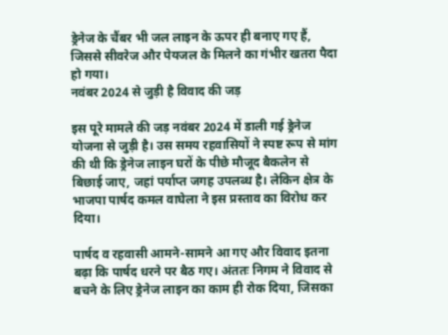ड्रेनेज के चैंबर भी जल लाइन के ऊपर ही बनाए गए हैं, जिससे सीवरेज और पेयजल के मिलने का गंभीर खतरा पैदा हो गया।
नवंबर 2024 से जुड़ी है विवाद की जड़

इस पूरे मामले की जड़ नवंबर 2024 में डाली गई ड्रेनेज योजना से जुड़ी है। उस समय रहवासियों ने स्पष्ट रूप से मांग की थी कि ड्रेनेज लाइन घरों के पीछे मौजूद बैकलेन से बिछाई जाए, जहां पर्याप्त जगह उपलब्ध है। लेकिन क्षेत्र के भाजपा पार्षद कमल वाघेला ने इस प्रस्ताव का विरोध कर दिया।

पार्षद व रहवासी आमने-सामने आ गए और विवाद इतना बढ़ा कि पार्षद धरने पर बैठ गए। अंततः निगम ने विवाद से बचने के लिए ड्रेनेज लाइन का काम ही रोक दिया, जिसका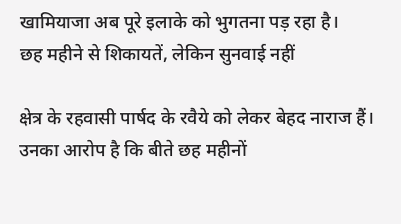खामियाजा अब पूरे इलाके को भुगतना पड़ रहा है।
छह महीने से शिकायतें, लेकिन सुनवाई नहीं

क्षेत्र के रहवासी पार्षद के रवैये को लेकर बेहद नाराज हैं। उनका आरोप है कि बीते छह महीनों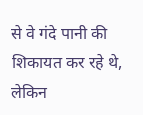से वे गंदे पानी की शिकायत कर रहे थे, लेकिन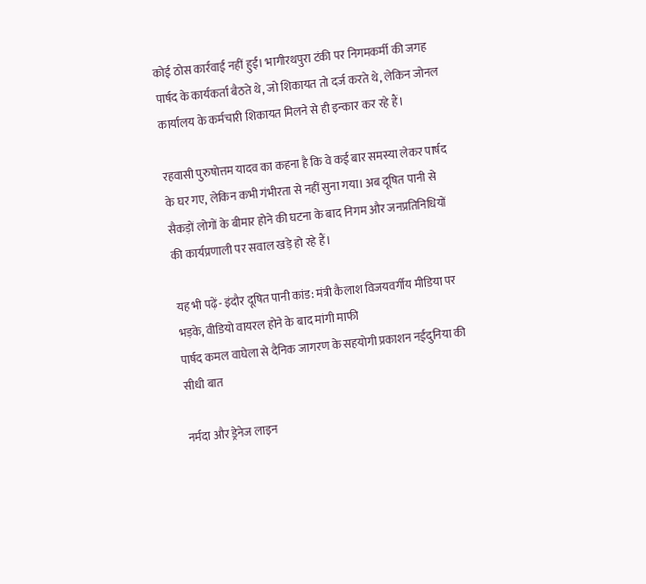कोई ठोस कार्रवाई नहीं हुई। भागीरथपुरा टंकी पर निगमकर्मी की जगह पार्षद के कार्यकर्ता बैठते थे, जो शिकायत तो दर्ज करते थे, लेकिन जोनल कार्यालय के कर्मचारी शिकायत मिलने से ही इन्कार कर रहे हैं।

रहवासी पुरुषोत्तम यादव का कहना है कि वे कई बार समस्या लेकर पार्षद के घर गए, लेकिन कभी गंभीरता से नहीं सुना गया। अब दूषित पानी से सैकड़ों लोगों के बीमार होने की घटना के बाद निगम और जनप्रतिनिधियों की कार्यप्रणाली पर सवाल खड़े हो रहे हैं।

यह भी पढ़ें- इंदौर दूषित पानी कांड: मंत्री कैलाश विजयवर्गीय मीडिया पर भड़के, वीडियो वायरल होने के बाद मांगी माफी
पार्षद कमल वाघेला से दैनिक जागरण के सहयोगी प्रकाशन नईदुनिया की सीधी बात

नर्मदा और ड्रेनेज लाइन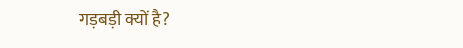गड़बड़ी क्यों है?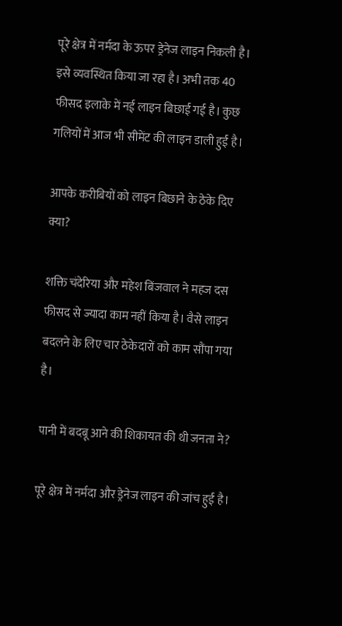पूरे क्षेत्र में नर्मदा के ऊपर ड्रेनेज लाइन निकली है। इसे व्यवस्थित किया जा रहा है। अभी तक 40 फीसद इलाके में नई लाइन बिछाई गई है। कुछ गलियों में आज भी सीमेंट की लाइन डाली हुई है।

आपके करीबियों को लाइन बिछाने के ठेके दिए क्या?

शक्ति चंदेरिया और महेश बिंजवाल ने महज दस फीसद से ज्यादा काम नहीं किया है। वैसे लाइन बदलने के लिए चार ठेकेदारों को काम सौंपा गया है।

पानी में बदबू आने की शिकायत की थी जनता ने?

पूरे क्षेत्र में नर्मदा और ड्रेनेज लाइन की जांच हुई है।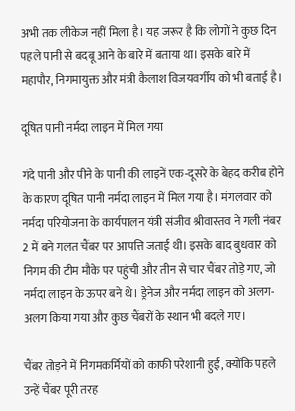अभी तक लीकेज नहीं मिला है। यह जरूर है कि लोगों ने कुछ दिन पहले पानी से बदबू आने के बारे में बताया था। इसके बारे में महापौर, निगमायुक्त और मंत्री कैलाश विजयवर्गीय को भी बताई है।

दूषित पानी नर्मदा लाइन में मिल गया

गंदे पानी और पीने के पानी की लाइनें एक-दूसरे के बेहद करीब होने के कारण दूषित पानी नर्मदा लाइन में मिल गया है। मंगलवार को नर्मदा परियोजना के कार्यपालन यंत्री संजीव श्रीवास्तव ने गली नंबर 2 में बने गलत चैंबर पर आपत्ति जताई थी। इसके बाद बुधवार को निगम की टीम मौके पर पहुंची और तीन से चार चैंबर तोड़े गए, जो नर्मदा लाइन के ऊपर बने थे। ड्रेनेज और नर्मदा लाइन को अलग-अलग किया गया और कुछ चैंबरों के स्थान भी बदले गए।

चैंबर तोड़ने में निगमकर्मियों को काफी परेशानी हुई, क्योंकि पहले उन्हें चैंबर पूरी तरह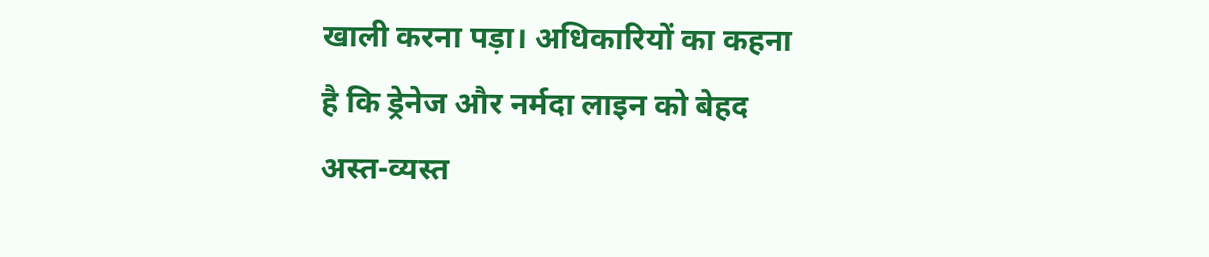खाली करना पड़ा। अधिकारियों का कहना है कि ड्रेनेज और नर्मदा लाइन को बेहद अस्त-व्यस्त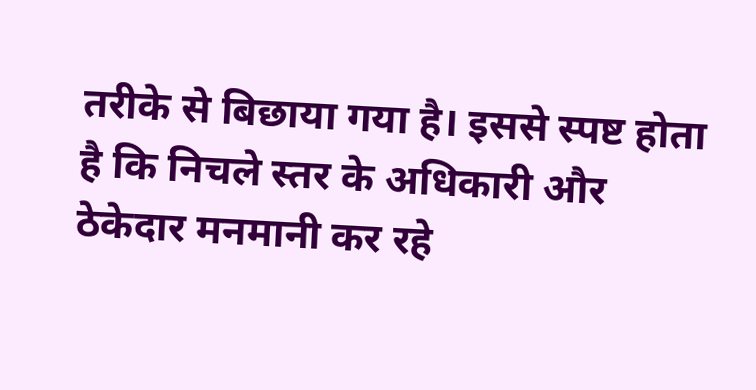तरीके से बिछाया गया है। इससे स्पष्ट होता है कि निचले स्तर के अधिकारी और ठेकेदार मनमानी कर रहे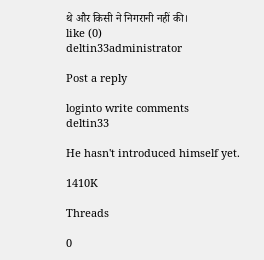थे और किसी ने निगरानी नहीं की।
like (0)
deltin33administrator

Post a reply

loginto write comments
deltin33

He hasn't introduced himself yet.

1410K

Threads

0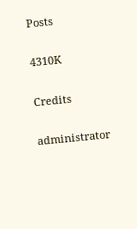Posts

4310K

Credits

administrator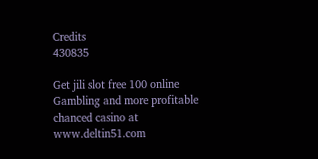Credits
430835

Get jili slot free 100 online Gambling and more profitable chanced casino at www.deltin51.com